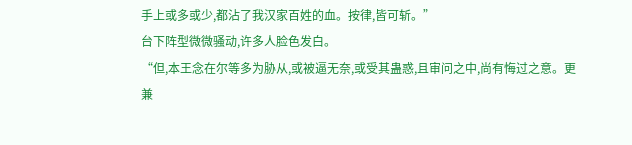手上或多或少,都沾了我汉家百姓的血。按律,皆可斩。”
台下阵型微微骚动,许多人脸色发白。
“但,本王念在尔等多为胁从,或被逼无奈,或受其蛊惑,且审问之中,尚有悔过之意。更兼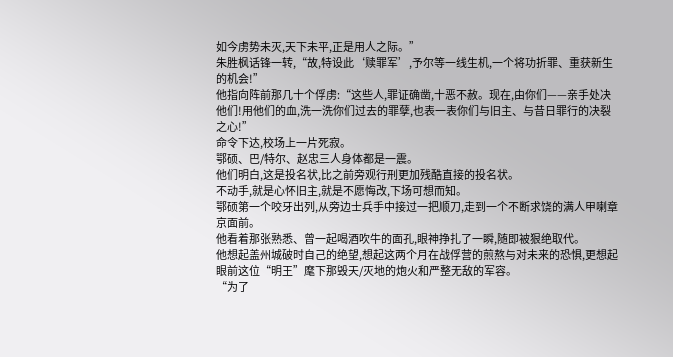如今虏势未灭,天下未平,正是用人之际。”
朱胜枫话锋一转,“故,特设此‘赎罪军’,予尔等一线生机,一个将功折罪、重获新生的机会!”
他指向阵前那几十个俘虏:“这些人,罪证确凿,十恶不赦。现在,由你们——亲手处决他们!用他们的血,洗一洗你们过去的罪孽,也表一表你们与旧主、与昔日罪行的决裂之心!”
命令下达,校场上一片死寂。
鄂硕、巴/特尔、赵忠三人身体都是一震。
他们明白,这是投名状,比之前旁观行刑更加残酷直接的投名状。
不动手,就是心怀旧主,就是不愿悔改,下场可想而知。
鄂硕第一个咬牙出列,从旁边士兵手中接过一把顺刀,走到一个不断求饶的满人甲喇章京面前。
他看着那张熟悉、曾一起喝酒吹牛的面孔,眼神挣扎了一瞬,随即被狠绝取代。
他想起盖州城破时自己的绝望,想起这两个月在战俘营的煎熬与对未来的恐惧,更想起眼前这位“明王”麾下那毁天/灭地的炮火和严整无敌的军容。
“为了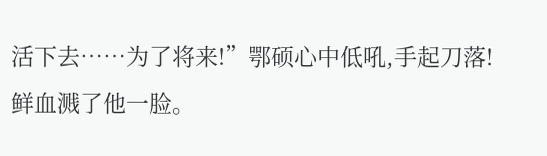活下去……为了将来!”鄂硕心中低吼,手起刀落!鲜血溅了他一脸。